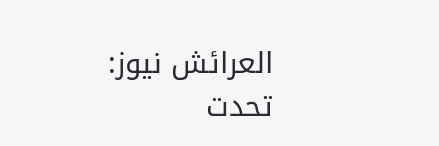العرائش نيوز:
تحدت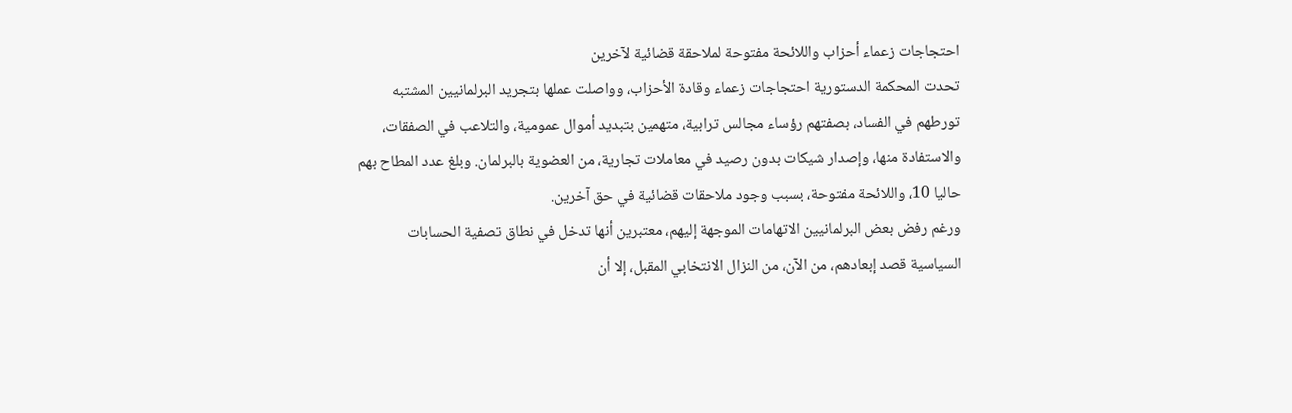احتجاجات زعماء أحزاب واللائحة مفتوحة لملاحقة قضائية لآخرين
تحدت المحكمة الدستورية احتجاجات زعماء وقادة الأحزاب، وواصلت عملها بتجريد البرلمانيين المشتبه تورطهم في الفساد، بصفتهم رؤساء مجالس ترابية، متهمين بتبديد أموال عمومية، والتلاعب في الصفقات، والاستفادة منها، وإصدار شيكات بدون رصيد في معاملات تجارية، من العضوية بالبرلمان. وبلغ عدد المطاح بهم حاليا 10، واللائحة مفتوحة، بسبب وجود ملاحقات قضائية في حق آخرين.
ورغم رفض بعض البرلمانيين الاتهامات الموجهة إليهم، معتبرين أنها تدخل في نطاق تصفية الحسابات السياسية قصد إبعادهم، من الآن، من النزال الانتخابي المقبل، إلا أن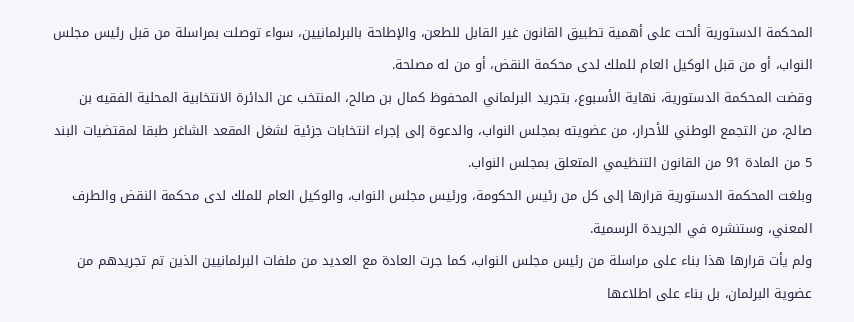المحكمة الدستورية ألحت على أهمية تطبيق القانون غير القابل للطعن، والإطاحة بالبرلمانيين، سواء توصلت بمراسلة من قبل رئيس مجلس النواب، أو من قبل الوكيل العام للملك لدى محكمة النقض، أو من له مصلحة.
وقضت المحكمة الدستورية، نهاية الأسبوع، بتجريد البرلماني المحفوظ كمال بن صالح، المنتخب عن الدائرة الانتخابية المحلية الفقيه بن صالح، من التجمع الوطني للأحرار، من عضويته بمجلس النواب، والدعوة إلى إجراء انتخابات جزئية لشغل المقعد الشاغر طبقا لمقتضيات البند 5 من المادة 91 من القانون التنظيمي المتعلق بمجلس النواب.
وبلغت المحكمة الدستورية قرارها إلى كل من رئيس الحكومة، ورئيس مجلس النواب، والوكيل العام للملك لدى محكمة النقض والطرف المعني، وستنشره في الجريدة الرسمية.
ولم يأت قرارها هذا بناء على مراسلة من رئيس مجلس النواب، كما جرت العادة مع العديد من ملفات البرلمانيين الذين تم تجريدهم من عضوية البرلمان، بل بناء على اطلاعها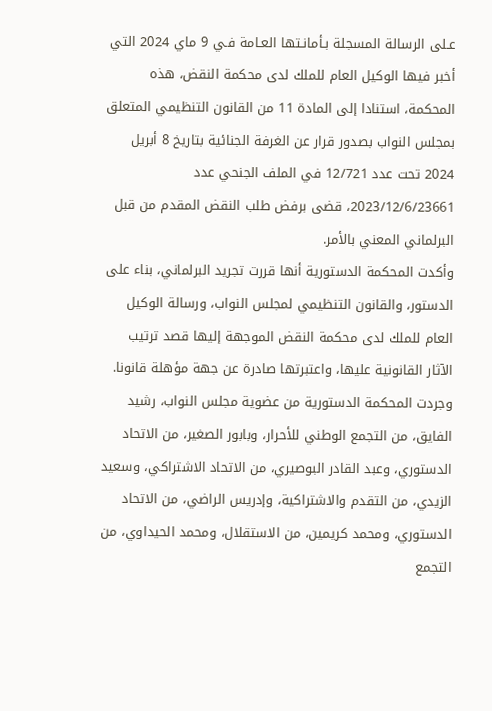عـلى الرسالة المسجلة بـأمانـتها العـامة فـي 9 ماي 2024 التي أخبر فيها الوكيل العام للملك لدى محكمة النقض، هذه المحكمة، استنادا إلى المادة 11 من القانون التنظيمي المتعلق بمجلس النواب بصدور قرار عن الغرفة الجنائية بتاريخ 8 أبريل 2024 تحت عدد 12/721 في الملف الجنحي عدد 2023/12/6/23661، قضى برفض طلب النقض المقدم من قبل البرلماني المعني بالأمر.
وأكدت المحكمة الدستورية أنها قررت تجريد البرلماني، بناء على الدستور، والقانون التنظيمي لمجلس النواب، ورسالة الوكيل العام للملك لدى محكمة النقض الموجهة إليها قصد ترتيب الآثار القانونية عليها، واعتبرتها صادرة عن جهة مؤهلة قانونا.
وجردت المحكمة الدستورية من عضوية مجلس النواب، رشيد الفايق، من التجمع الوطني للأحرار، وبابور الصغير، من الاتحاد الدستوري، وعبد القادر البوصيري، من الاتحاد الاشتراكي، وسعيد الزيدي، من التقدم والاشتراكية، وإدريس الراضي، من الاتحاد الدستوري، ومحمد كريمين، من الاستقلال، ومحمد الحيداوي، من التجمع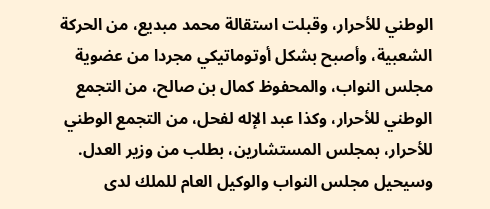الوطني للأحرار، وقبلت استقالة محمد مبديع، من الحركة الشعبية، وأصبح بشكل أوتوماتيكي مجردا من عضوية مجلس النواب، والمحفوظ كمال بن صالح، من التجمع الوطني للأحرار، وكذا عبد الإله لفحل، من التجمع الوطني للأحرار، بمجلس المستشارين، بطلب من وزير العدل.
وسيحيل مجلس النواب والوكيل العام للملك لدى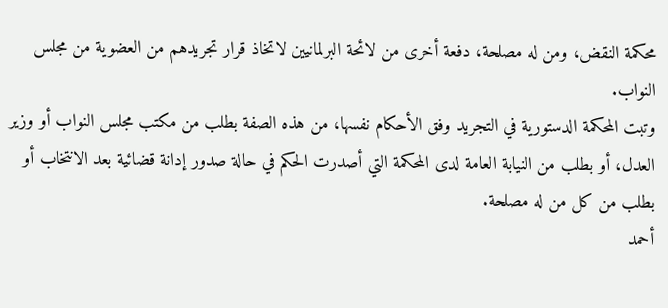محكمة النقض، ومن له مصلحة، دفعة أخرى من لائحة البرلمانيين لاتخاذ قرار تجريدهم من العضوية من مجلس النواب.
وتبت المحكمة الدستورية في التجريد وفق الأحكام نفسها، من هذه الصفة بطلب من مكتب مجلس النواب أو وزير العدل، أو بطلب من النيابة العامة لدى المحكمة التي أصدرت الحكم في حالة صدور إدانة قضائية بعد الانتخاب أو بطلب من كل من له مصلحة.
أحمد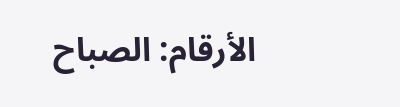الأرقام: الصباح